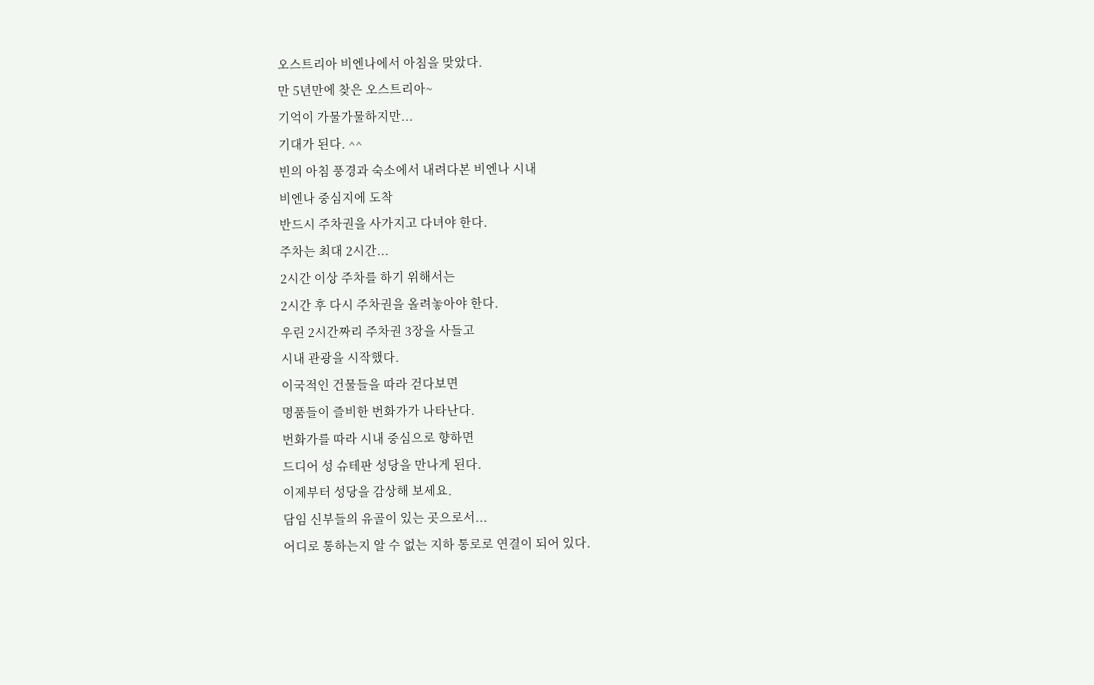오스트리아 비엔나에서 아침을 맞았다.
만 5년만에 찾은 오스트리아~
기억이 가물가물하지만...
기대가 된다. ^^
빈의 아침 풍경과 숙소에서 내려다본 비엔나 시내
비엔나 중심지에 도착
반드시 주차권을 사가지고 다녀야 한다.
주차는 최대 2시간...
2시간 이상 주차를 하기 위해서는
2시간 후 다시 주차권을 올려놓아야 한다.
우린 2시간짜리 주차권 3장을 사들고
시내 관광을 시작했다.
이국적인 건물들을 따라 걷다보면
명품들이 즐비한 번화가가 나타난다.
번화가를 따라 시내 중심으로 향하면
드디어 성 슈테판 성당을 만나게 된다.
이제부터 성당을 감상해 보세요.
담임 신부들의 유골이 있는 곳으로서...
어디로 통하는지 알 수 없는 지하 통로로 연결이 되어 있다.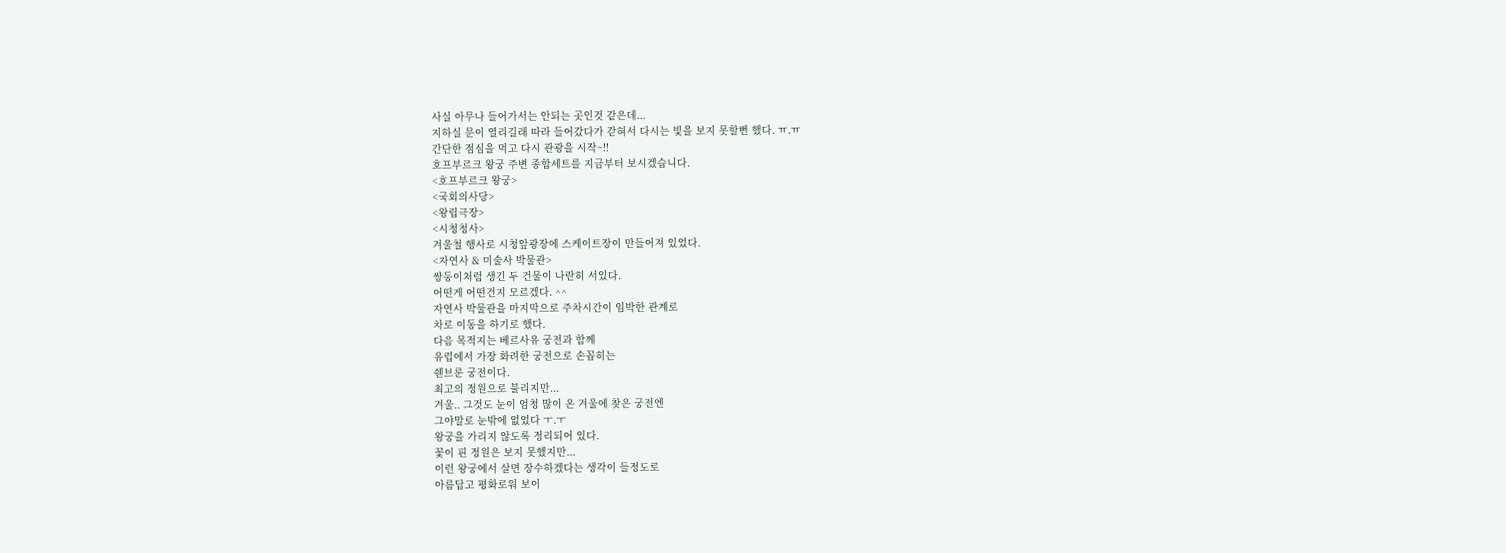사실 아무나 들어가서는 안되는 곳인것 같은데...
지하실 문이 열리길래 따라 들어갔다가 갇혀서 다시는 빛을 보지 못할뻔 했다. ㅠ.ㅠ
간단한 점심을 먹고 다시 관광을 시작~!!
호프부르크 왕궁 주변 종합세트를 지금부터 보시겠습니다.
<호프부르크 왕궁>
<국회의사당>
<왕립극장>
<시청청사>
겨울철 행사로 시청앞광장에 스케이트장이 만들어져 있었다.
<자연사 & 미술사 박물관>
쌍둥이처럼 생긴 두 건물이 나란히 서있다.
어떤게 어떤건지 모르겠다. ^^
자연사 박물관을 마지막으로 주차시간이 임박한 관계로
차로 이동을 하기로 했다.
다음 목적지는 베르사유 궁전과 함께
유럽에서 가장 화려한 궁전으로 손꼽히는
쉔브룬 궁전이다.
최고의 정원으로 불리지만...
겨울.. 그것도 눈이 엄청 많이 온 겨울에 찾은 궁전엔
그야말로 눈밖에 없었다 ㅜ.ㅜ
왕궁을 가리지 않도록 정리되어 있다.
꽃이 핀 정원은 보지 못했지만...
이런 왕궁에서 살면 장수하겠다는 생각이 들정도로
아름답고 평화로워 보이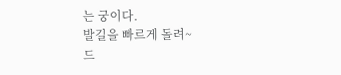는 궁이다.
발길을 빠르게 돌려~
드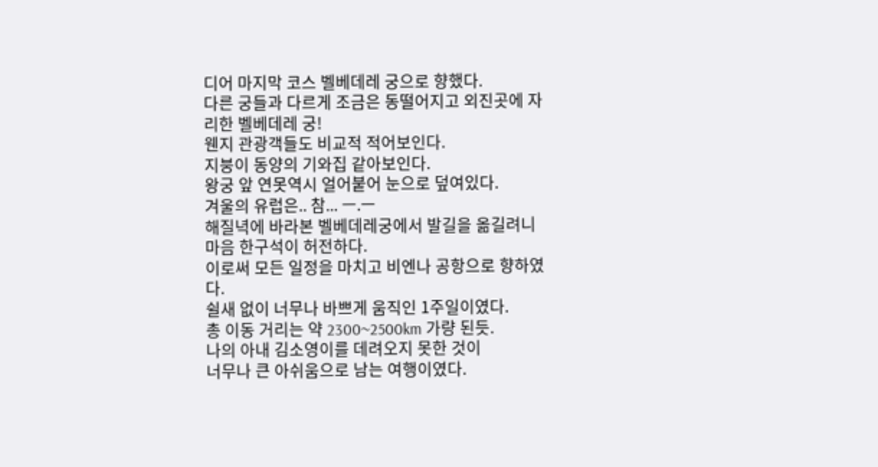디어 마지막 코스 벨베데레 궁으로 향했다.
다른 궁들과 다르게 조금은 동떨어지고 외진곳에 자리한 벨베데레 궁!
웬지 관광객들도 비교적 적어보인다.
지붕이 동양의 기와집 같아보인다.
왕궁 앞 연못역시 얼어붙어 눈으로 덮여있다.
겨울의 유럽은.. 참... ㅡ.ㅡ
해질녁에 바라본 벨베데레궁에서 발길을 옮길려니
마음 한구석이 허전하다.
이로써 모든 일정을 마치고 비엔나 공항으로 향하였다.
쉴새 없이 너무나 바쁘게 움직인 1주일이였다.
총 이동 거리는 약 2300~2500km 가량 된듯.
나의 아내 김소영이를 데려오지 못한 것이
너무나 큰 아쉬움으로 남는 여행이였다.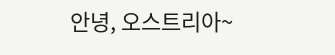안녕, 오스트리아~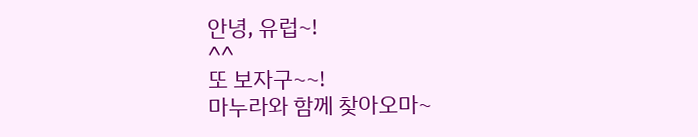안녕, 유럽~!
^^
또 보자구~~!
마누라와 함께 찾아오마~